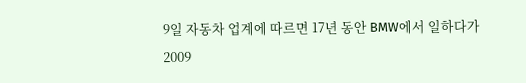9일 자동차 업계에 따르면 17년 동안 BMW에서 일하다가 2009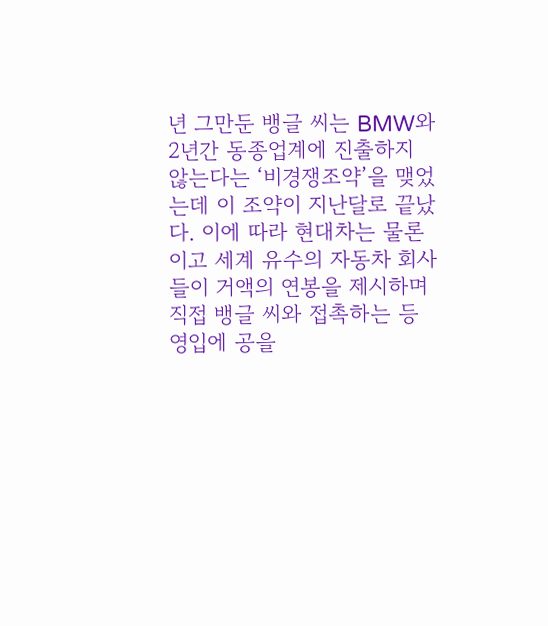년 그만둔 뱅글 씨는 BMW와 2년간 동종업계에 진출하지 않는다는 ‘비경쟁조약’을 맺었는데 이 조약이 지난달로 끝났다. 이에 따라 현대차는 물론이고 세계 유수의 자동차 회사들이 거액의 연봉을 제시하며 직접 뱅글 씨와 접촉하는 등 영입에 공을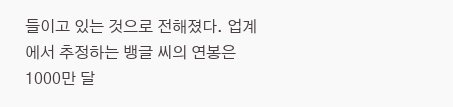들이고 있는 것으로 전해졌다. 업계에서 추정하는 뱅글 씨의 연봉은 1000만 달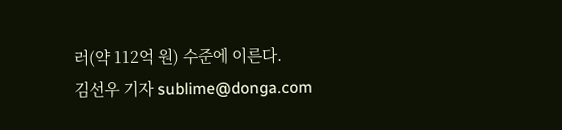러(약 112억 원) 수준에 이른다.
김선우 기자 sublime@donga.com